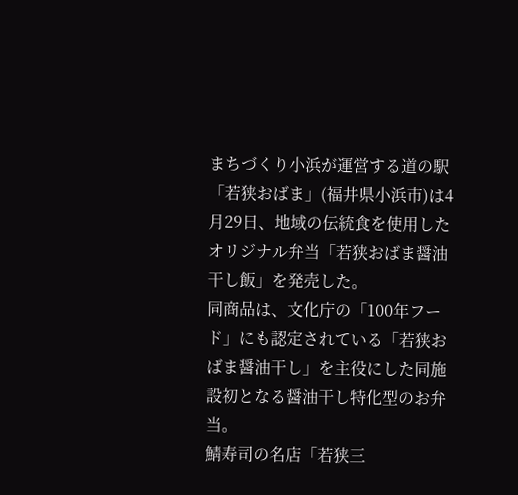まちづくり小浜が運営する道の駅「若狭おばま」(福井県小浜市)は4月29日、地域の伝統食を使用したオリジナル弁当「若狭おばま醤油干し飯」を発売した。
同商品は、文化庁の「100年フード」にも認定されている「若狭おばま醤油干し」を主役にした同施設初となる醤油干し特化型のお弁当。
鯖寿司の名店「若狭三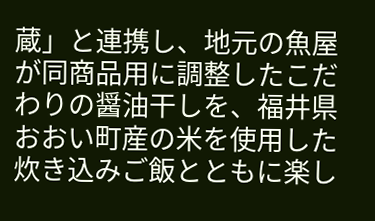蔵」と連携し、地元の魚屋が同商品用に調整したこだわりの醤油干しを、福井県おおい町産の米を使用した炊き込みご飯とともに楽し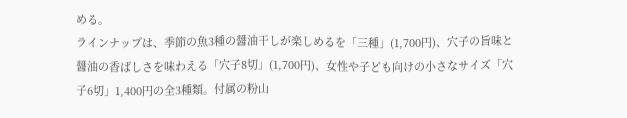める。
ラインナップは、季節の魚3種の醤油干しが楽しめるを「三種」(1,700円)、穴子の旨味と醤油の香ばしさを味わえる「穴子8切」(1,700円)、女性や子ども向けの小さなサイズ「穴子6切」1,400円の全3種類。付属の粉山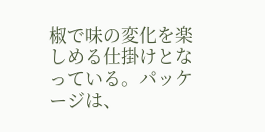椒で味の変化を楽しめる仕掛けとなっている。パッケージは、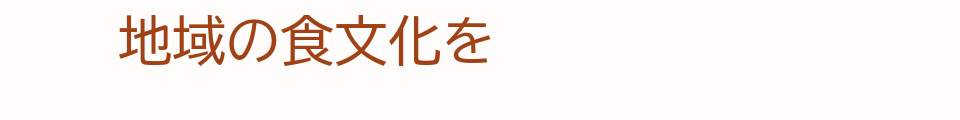地域の食文化を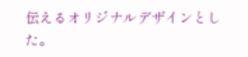伝えるオリジナルデザインとした。